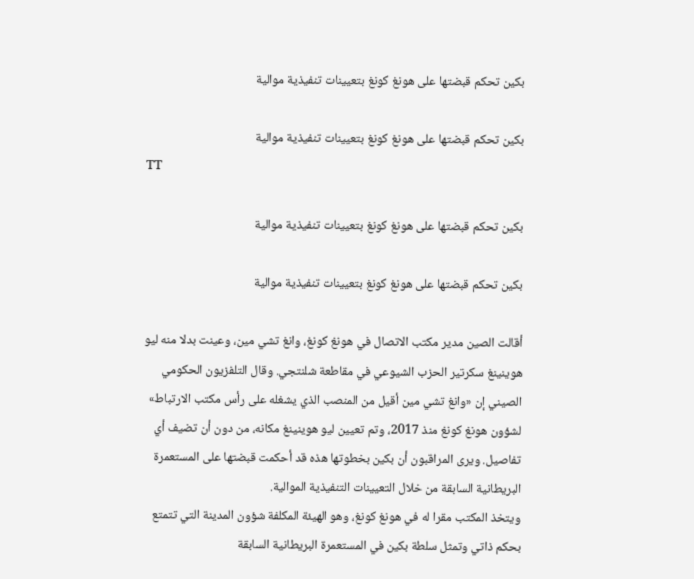بكين تحكم قبضتها على هونغ كونغ بتعيينات تنفيذية موالية

بكين تحكم قبضتها على هونغ كونغ بتعيينات تنفيذية موالية
TT

بكين تحكم قبضتها على هونغ كونغ بتعيينات تنفيذية موالية

بكين تحكم قبضتها على هونغ كونغ بتعيينات تنفيذية موالية

أقالت الصين مدير مكتب الاتصال في هونغ كونغ، وانغ تشي مين، وعينت بدلا منه ليو هوينينغ سكرتير الحزب الشيوعي في مقاطعة شلنتجي. وقال التلفزيون الحكومي الصيني إن «وانغ تشي مين أقيل من المنصب الذي يشغله على رأس مكتب الارتباط» لشؤون هونغ كونغ منذ 2017، وتم تعيين ليو هوينينغ مكانه، من دون أن تضيف أي تفاصيل. ويرى المراقبون أن بكين بخطوتها هذه قد أحكمت قبضتها على المستعمرة البريطانية السابقة من خلال التعيينات التنفيذية الموالية.
ويتخذ المكتب مقرا له في هونغ كونغ، وهو الهيئة المكلفة شؤون المدينة التي تتمتع بحكم ذاتي وتمثل سلطة بكين في المستعمرة البريطانية السابقة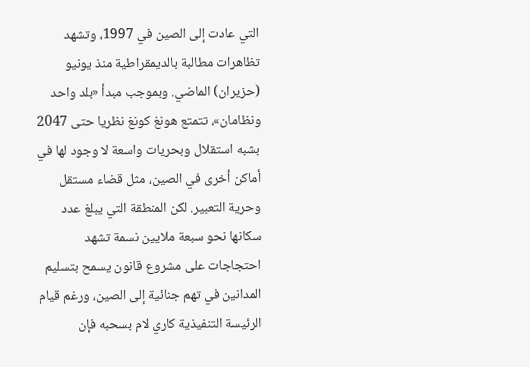التي عادت إلى الصين في 1997، وتشهد تظاهرات مطالبة بالديمقراطية منذ يونيو (حزيران) الماضي. وبموجب مبدأ «بلد واحد ونظامان»، تتمتع هونغ كونغ نظريا حتى 2047 بشبه استقلال وبحريات واسعة لا وجود لها في أماكن أخرى في الصين، مثل قضاء مستقل وحرية التعبير. لكن المنطقة التي يبلغ عدد سكانها نحو سبعة ملايين نسمة تشهد احتجاجات على مشروع قانون يسمح بتسليم المدانين في تهم جنائية إلى الصين، ورغم قيام الرئيسة التنفيذية كاري لام بسحبه فإن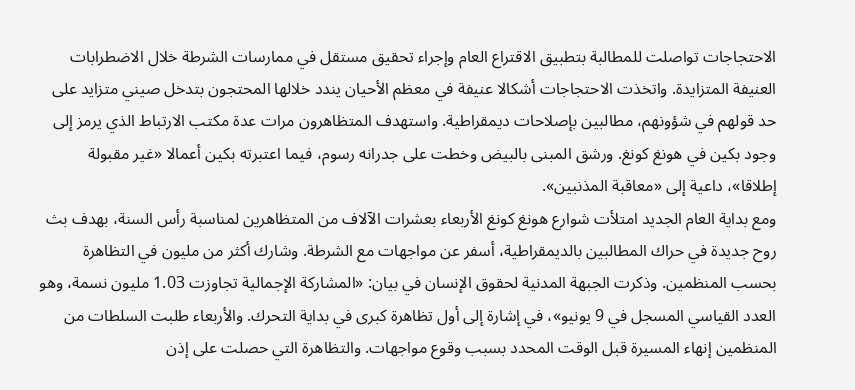الاحتجاجات تواصلت للمطالبة بتطبيق الاقتراع العام وإجراء تحقيق مستقل في ممارسات الشرطة خلال الاضطرابات العنيفة المتزايدة. واتخذت الاحتجاجات أشكالا عنيفة في معظم الأحيان يندد خلالها المحتجون بتدخل صيني متزايد على حد قولهم في شؤونهم، مطالبين بإصلاحات ديمقراطية. واستهدف المتظاهرون مرات عدة مكتب الارتباط الذي يرمز إلى وجود بكين في هونغ كونغ. ورشق المبنى بالبيض وخطت على جدرانه رسوم، فيما اعتبرته بكين أعمالا «غير مقبولة إطلاقا»، داعية إلى «معاقبة المذنبين».
ومع بداية العام الجديد امتلأت شوارع هونغ كونغ الأربعاء بعشرات الآلاف من المتظاهرين لمناسبة رأس السنة، بهدف بث روح جديدة في حراك المطالبين بالديمقراطية، أسفر عن مواجهات مع الشرطة. وشارك أكثر من مليون في التظاهرة بحسب المنظمين. وذكرت الجبهة المدنية لحقوق الإنسان في بيان: «المشاركة الإجمالية تجاوزت 1.03 مليون نسمة، وهو العدد القياسي المسجل في 9 يونيو»، في إشارة إلى أول تظاهرة كبرى في بداية التحرك. والأربعاء طلبت السلطات من المنظمين إنهاء المسيرة قبل الوقت المحدد بسبب وقوع مواجهات. والتظاهرة التي حصلت على إذن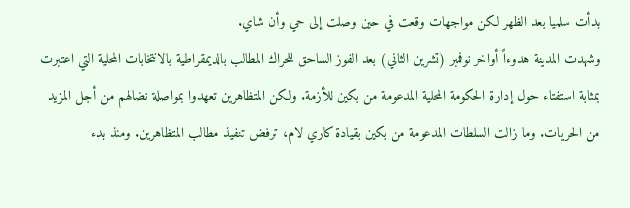بدأت سلميا بعد الظهر لكن مواجهات وقعت في حين وصلت إلى حي وأن شاي.
وشهدت المدينة هدوءاً أواخر نوفمبر (تشرين الثاني) بعد الفوز الساحق للحراك المطالب بالديمقراطية بالانتخابات المحلية التي اعتبرت بمثابة استفتاء حول إدارة الحكومة المحلية المدعومة من بكين للأزمة. ولكن المتظاهرين تعهدوا بمواصلة نضالهم من أجل المزيد من الحريات. وما زالت السلطات المدعومة من بكين بقيادة كاري لام، ترفض تنفيذ مطالب المتظاهرين. ومنذ بدء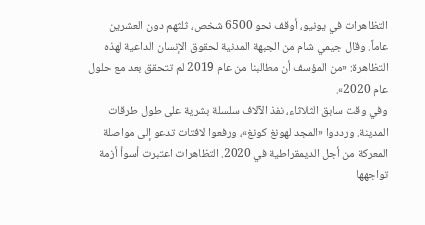التظاهرات في يونيو، أوقف نحو 6500 شخص، ثلثهم دون العشرين عاماً. وقال جيمي شام من الجبهة المدنية لحقوق الإنسان الداعية لهذه التظاهرة: «من المؤسف أن مطالبنا من عام 2019 لم تتحقق بعد مع حلول عام 2020».
وفي وقت سابق الثلاثاء، نفذ الآلاف سلسلة بشرية على طول طرقات المدينة. ورددوا «المجد لهونغ كونغ»، ورفعوا لافتات تدعو إلى مواصلة المعركة من أجل الديمقراطية في 2020. التظاهرات اعتبرت أسوأ أزمة تواجهها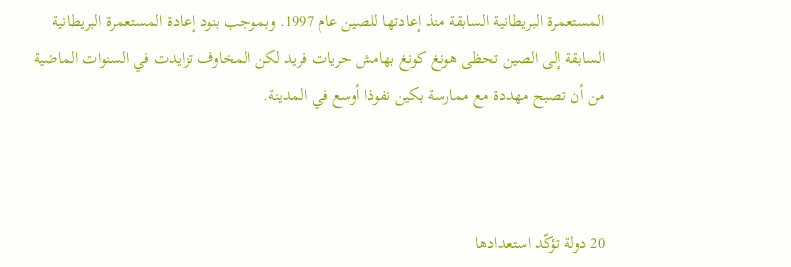المستعمرة البريطانية السابقة منذ إعادتها للصين عام 1997. وبموجب بنود إعادة المستعمرة البريطانية السابقة إلى الصين تحظى هونغ كونغ بهامش حريات فريد لكن المخاوف تزايدت في السنوات الماضية من أن تصبح مهددة مع ممارسة بكين نفوذا أوسع في المدينة.



20 دولة تؤكّد استعدادها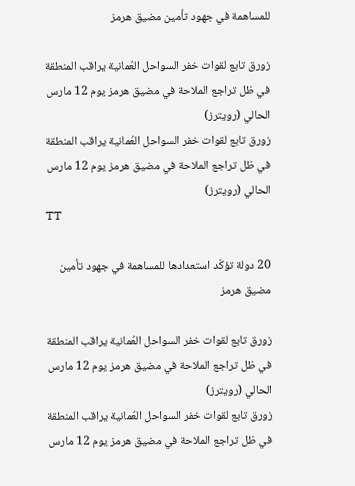للمساهمة في جهود تأمين مضيق هرمز

زورق تابع لقوات خفر السواحل العُمانية يراقب المنطقة في ظل تراجع الملاحة في مضيق هرمز يوم 12 مارس الحالي (رويترز)
زورق تابع لقوات خفر السواحل العُمانية يراقب المنطقة في ظل تراجع الملاحة في مضيق هرمز يوم 12 مارس الحالي (رويترز)
TT

20 دولة تؤكّد استعدادها للمساهمة في جهود تأمين مضيق هرمز

زورق تابع لقوات خفر السواحل العُمانية يراقب المنطقة في ظل تراجع الملاحة في مضيق هرمز يوم 12 مارس الحالي (رويترز)
زورق تابع لقوات خفر السواحل العُمانية يراقب المنطقة في ظل تراجع الملاحة في مضيق هرمز يوم 12 مارس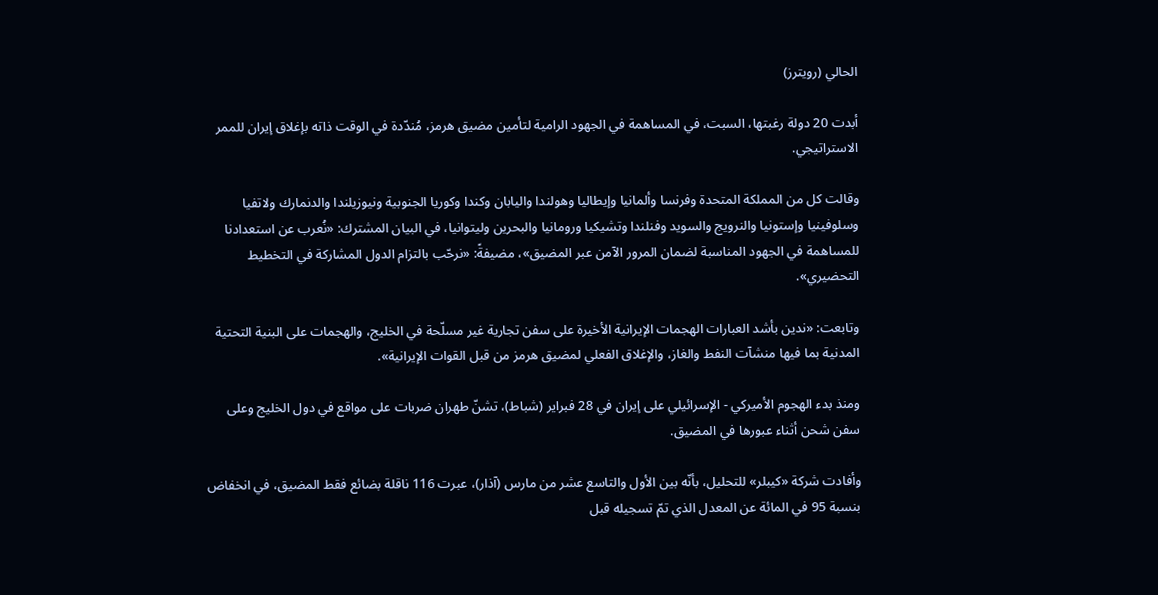الحالي (رويترز)

أبدت 20 دولة رغبتها، السبت، في المساهمة في الجهود الرامية لتأمين مضيق هرمز، مُندّدة في الوقت ذاته بإغلاق إيران للممر الاستراتيجي.

وقالت كل من المملكة المتحدة وفرنسا وألمانيا وإيطاليا وهولندا واليابان وكندا وكوريا الجنوبية ونيوزيلندا والدنمارك ولاتفيا وسلوفينيا وإستونيا والنرويج والسويد وفنلندا وتشيكيا ورومانيا والبحرين وليتوانيا، في البيان المشترك: «نُعرب عن استعدادنا للمساهمة في الجهود المناسبة لضمان المرور الآمن عبر المضيق»، مضيفةً: «نرحّب بالتزام الدول المشاركة في التخطيط التحضيري».

وتابعت: «ندين بأشد العبارات الهجمات الإيرانية الأخيرة على سفن تجارية غير مسلّحة في الخليج، والهجمات على البنية التحتية المدنية بما فيها منشآت النفط والغاز، والإغلاق الفعلي لمضيق هرمز من قبل القوات الإيرانية».

ومنذ بدء الهجوم الأميركي - الإسرائيلي على إيران في 28 فبراير (شباط)، تشنّ طهران ضربات على مواقع في دول الخليج وعلى سفن شحن أثناء عبورها في المضيق.

وأفادت شركة «كيبلر» للتحليل، بأنّه بين الأول والتاسع عشر من مارس (آذار)، عبرت 116 ناقلة بضائع فقط المضيق، في انخفاض بنسبة 95 في المائة عن المعدل الذي تمّ تسجيله قبل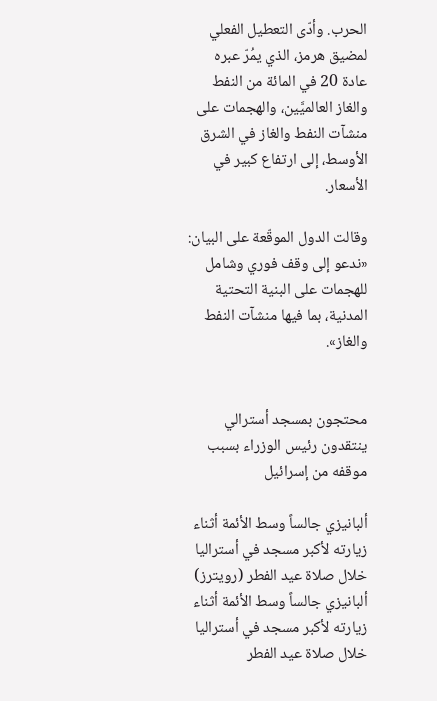الحرب. وأدّى التعطيل الفعلي لمضيق هرمز، الذي يمُرّ عبره عادة 20 في المائة من النفط والغاز العالميَّين، والهجمات على منشآت النفط والغاز في الشرق الأوسط، إلى ارتفاع كبير في الأسعار.

وقالت الدول الموقّعة على البيان: «ندعو إلى وقف فوري وشامل للهجمات على البنية التحتية المدنية، بما فيها منشآت النفط والغاز».


محتجون بمسجد أسترالي ينتقدون رئيس الوزراء بسبب موقفه من إسرائيل

ألبانيزي جالساً وسط الأئمة أثناء زيارته لأكبر مسجد في أستراليا خلال صلاة عيد الفطر (رويترز)
ألبانيزي جالساً وسط الأئمة أثناء زيارته لأكبر مسجد في أستراليا خلال صلاة عيد الفطر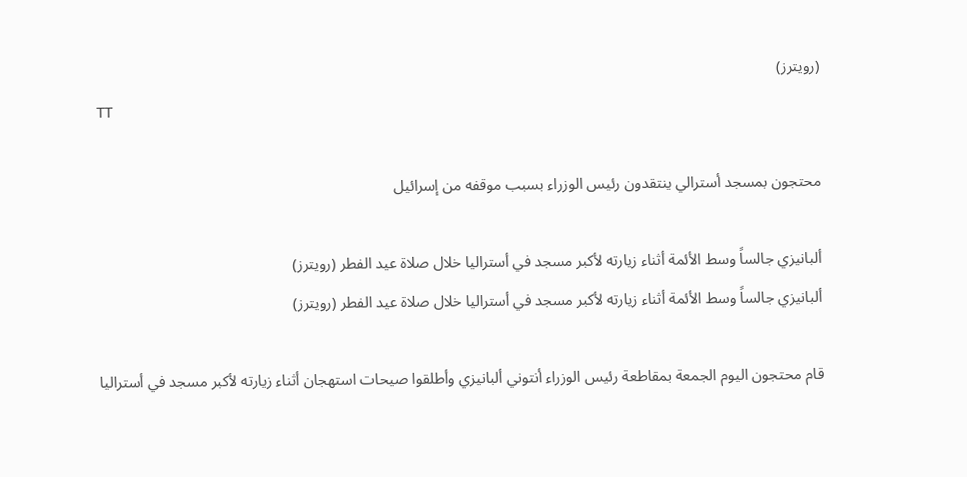(رويترز)
TT

محتجون بمسجد أسترالي ينتقدون رئيس الوزراء بسبب موقفه من إسرائيل

ألبانيزي جالساً وسط الأئمة أثناء زيارته لأكبر مسجد في أستراليا خلال صلاة عيد الفطر (رويترز)
ألبانيزي جالساً وسط الأئمة أثناء زيارته لأكبر مسجد في أستراليا خلال صلاة عيد الفطر (رويترز)

قام محتجون اليوم الجمعة بمقاطعة رئيس الوزراء أنتوني ألبانيزي وأطلقوا صيحات استهجان أثناء زيارته لأكبر مسجد في أستراليا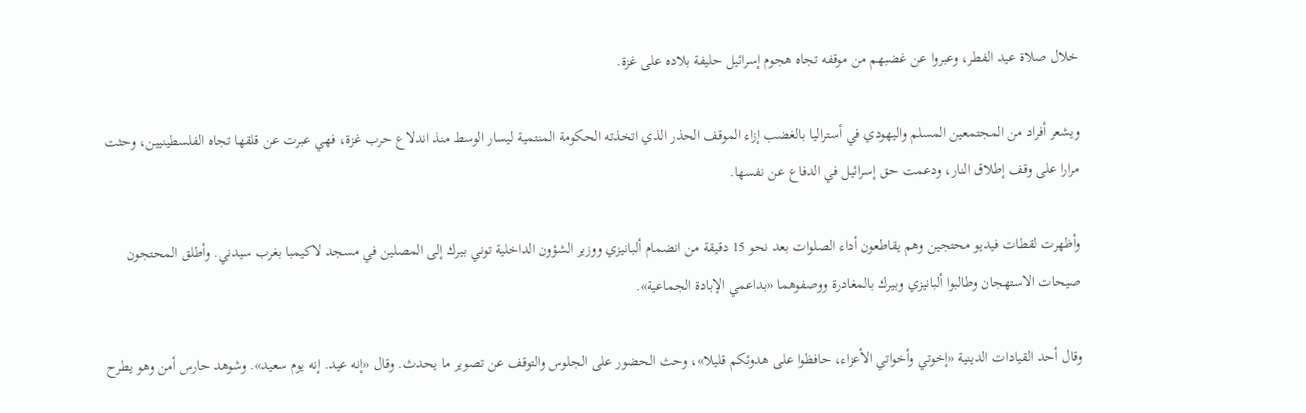خلال صلاة عيد الفطر، وعبروا عن غضبهم من موقفه تجاه هجوم إسرائيل حليفة بلاده على غزة.

ويشعر أفراد من المجتمعين المسلم واليهودي في أستراليا بالغضب إزاء الموقف الحذر الذي اتخذته الحكومة المنتمية ليسار الوسط منذ اندلاع حرب غزة، فهي عبرت عن قلقها تجاه الفلسطينيين، وحثت مرارا على وقف إطلاق النار، ودعمت حق إسرائيل في الدفاع عن نفسها.

وأظهرت لقطات فيديو محتجين وهم يقاطعون أداء الصلوات بعد نحو 15 دقيقة من انضمام ألبانيزي ووزير الشؤون الداخلية توني بيرك إلى المصلين في مسجد لاكيمبا بغرب سيدني. وأطلق المحتجون صيحات الاستهجان وطالبوا ألبانيزي وبيرك بالمغادرة ووصفوهما «بداعمي الإبادة الجماعية».

وقال أحد القيادات الدينية «إخوتي وأخواتي الأعزاء، حافظوا على هدوئكم قليلا»، وحث الحضور على الجلوس والتوقف عن تصوير ما يحدث. وقال «إنه عيد. إنه يوم سعيد». وشوهد حارس أمن وهو يطرح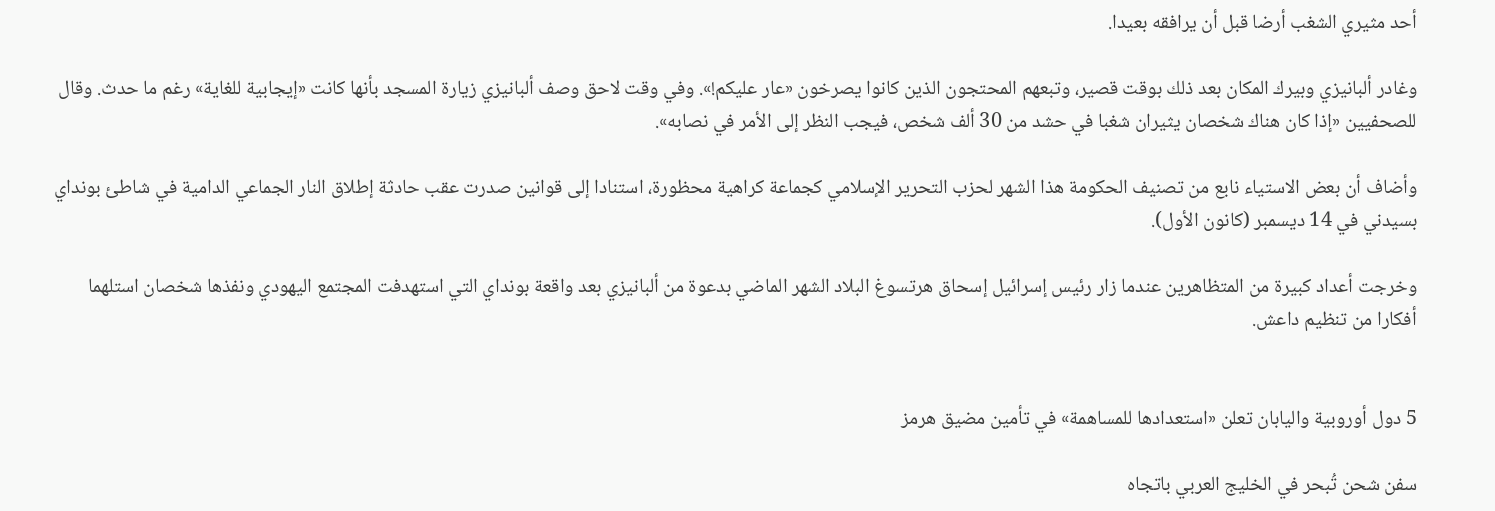أحد مثيري الشغب أرضا قبل أن يرافقه بعيدا.

وغادر ألبانيزي وبيرك المكان بعد ذلك بوقت قصير، وتبعهم المحتجون الذين كانوا يصرخون «عار عليكم!». وفي وقت لاحق وصف ألبانيزي زيارة المسجد بأنها كانت «إيجابية للغاية» رغم ما حدث. وقال للصحفيين «إذا كان هناك شخصان يثيران شغبا في حشد من 30 ألف شخص، فيجب النظر إلى الأمر في نصابه».

وأضاف أن بعض الاستياء نابع من تصنيف الحكومة هذا الشهر لحزب التحرير الإسلامي كجماعة كراهية محظورة، استنادا إلى قوانين صدرت عقب حادثة إطلاق النار الجماعي الدامية في شاطئ بونداي بسيدني في 14 ديسمبر (كانون الأول).

وخرجت أعداد كبيرة من المتظاهرين عندما زار رئيس إسرائيل إسحاق هرتسوغ البلاد الشهر الماضي بدعوة من ألبانيزي بعد واقعة بونداي التي استهدفت المجتمع اليهودي ونفذها شخصان استلهما أفكارا من تنظيم داعش.


5 دول أوروبية واليابان تعلن «استعدادها للمساهمة» في تأمين مضيق هرمز

سفن شحن تُبحر في الخليج العربي باتجاه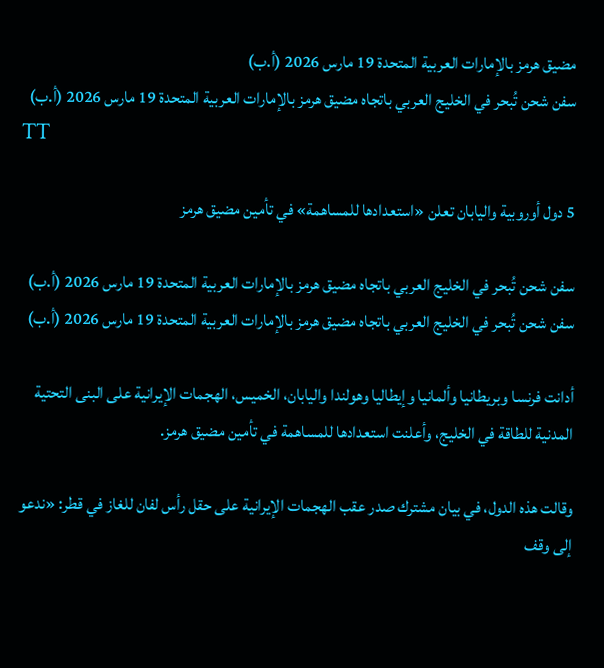مضيق هرمز بالإمارات العربية المتحدة 19 مارس 2026 (أ.ب)
سفن شحن تُبحر في الخليج العربي باتجاه مضيق هرمز بالإمارات العربية المتحدة 19 مارس 2026 (أ.ب)
TT

5 دول أوروبية واليابان تعلن «استعدادها للمساهمة» في تأمين مضيق هرمز

سفن شحن تُبحر في الخليج العربي باتجاه مضيق هرمز بالإمارات العربية المتحدة 19 مارس 2026 (أ.ب)
سفن شحن تُبحر في الخليج العربي باتجاه مضيق هرمز بالإمارات العربية المتحدة 19 مارس 2026 (أ.ب)

أدانت فرنسا وبريطانيا وألمانيا وإيطاليا وهولندا واليابان، الخميس، الهجمات الإيرانية على البنى التحتية المدنية للطاقة في الخليج، وأعلنت استعدادها للمساهمة في تأمين مضيق هرمز.

وقالت هذه الدول، في بيان مشترك صدر عقب الهجمات الإيرانية على حقل رأس لفان للغاز في قطر: «ندعو إلى وقف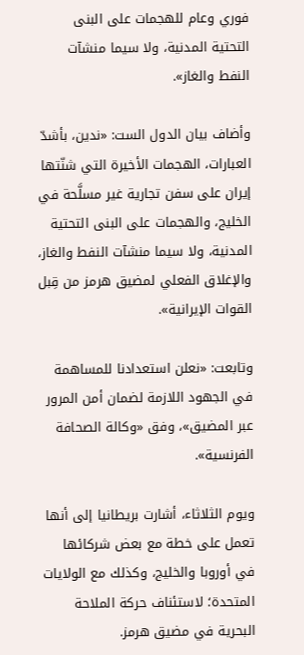فوري وعام للهجمات على البنى التحتية المدنية، ولا سيما منشآت النفط والغاز».

وأضاف بيان الدول الست: «ندين، بأشدّ العبارات، الهجمات الأخيرة التي شنّتها إيران على سفن تجارية غير مسلَّحة في الخليج، والهجمات على البنى التحتية المدنية، ولا سيما منشآت النفط والغاز، والإغلاق الفعلي لمضيق هرمز من قِبل القوات الإيرانية».

وتابعت: «نعلن استعدادنا للمساهمة في الجهود اللازمة لضمان أمن المرور عبر المضيق»، وفق «وكالة الصحافة الفرنسية».

ويوم الثلاثاء، أشارت بريطانيا إلى أنها تعمل على خطة مع بعض شركائها في أوروبا والخليج، وكذلك مع الولايات المتحدة؛ لاستئناف حركة الملاحة البحرية في مضيق هرمز.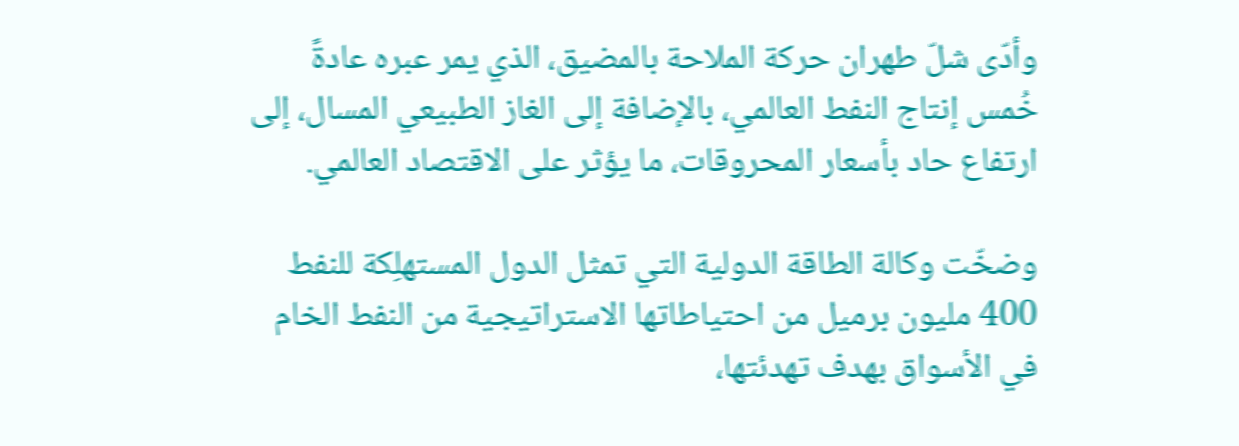وأدّى شلّ طهران حركة الملاحة بالمضيق، الذي يمر عبره عادةً خُمس إنتاج النفط العالمي، بالإضافة إلى الغاز الطبيعي المسال، إلى ارتفاع حاد بأسعار المحروقات، ما يؤثر على الاقتصاد العالمي.

وضخّت وكالة الطاقة الدولية التي تمثل الدول المستهلِكة للنفط 400 مليون برميل من احتياطاتها الاستراتيجية من النفط الخام في الأسواق بهدف تهدئتها،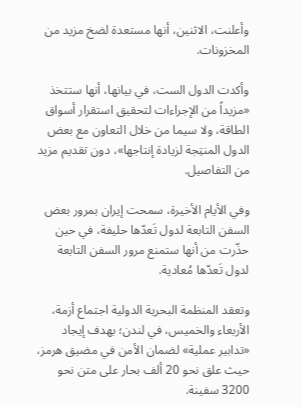وأعلنت، الاثنين، أنها مستعدة لضخ مزيد من المخزونات.

وأكدت الدول الست، في بيانها، أنها ستتخذ «مزيداً من الإجراءات لتحقيق استقرار أسواق الطاقة، ولا سيما من خلال التعاون مع بعض الدول المنتِجة لزيادة إنتاجها»، دون تقديم مزيد من التفاصيل.

وفي الأيام الأخيرة، سمحت إيران بمرور بعض السفن التابعة لدول تَعدّها حليفة، في حين حذّرت من أنها ستمنع مرور السفن التابعة لدول تَعدّها مُعادية.

وتعقد المنظمة البحرية الدولية اجتماع أزمة، الأربعاء والخميس، في لندن؛ بهدف إيجاد «تدابير عملية» لضمان الأمن في مضيق هرمز، حيث علق نحو 20 ألف بحار على متن نحو 3200 سفينة.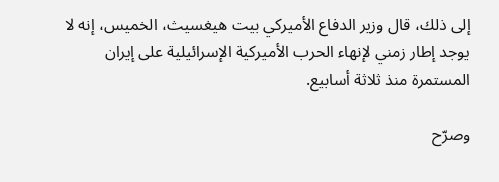إلى ذلك، قال وزير الدفاع الأميركي بيت هيغسيث، الخميس، إنه لا يوجد إطار زمني لإنهاء الحرب الأميركية الإسرائيلية على إيران المستمرة منذ ثلاثة أسابيع.

وصرّح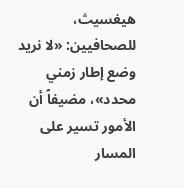هيغسيث، للصحافيين: «لا نريد وضع إطار زمني محدد»، مضيفاً أن الأمور تسير على المسار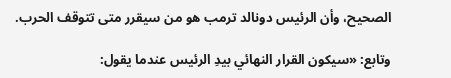الصحيح، وأن الرئيس دونالد ترمب هو من سيقرر متى تتوقف الحرب.

وتابع: «سيكون القرار النهائي بيدِ الرئيس عندما يقول: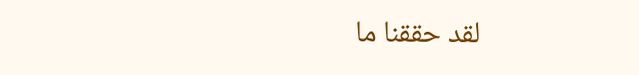لقد حققنا ما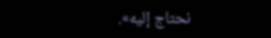نحتاج إليه».